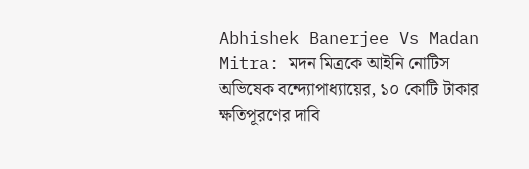Abhishek Banerjee Vs Madan Mitra: মদন মিত্রকে আইনি নোটিস অভিষেক বন্দ্যোপাধ্যায়ের, ১০ কোটি টাকার ক্ষতিপূরণের দাবি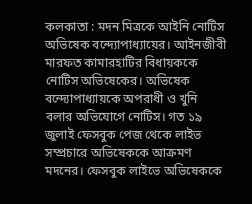কলকাতা : মদন মিত্রকে আইনি নোটিস অভিষেক বন্দ্যোপাধ্যায়ের। আইনজীবী মারফত কামারহাটির বিধায়ককে নোটিস অভিষেকের। অভিষেক বন্দ্যোপাধ্যায়কে অপরাধী ও খুনি বলার অভিযোগে নোটিস। গত ১৯ জুলাই ফেসবুক পেজ থেকে লাইভ সম্প্রচারে অভিষেককে আক্রমণ মদনের। ফেসবুক লাইভে অভিষেককে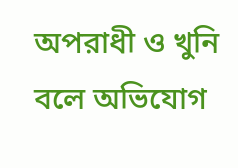অপরাধী ও খুনি বলে অভিযোগ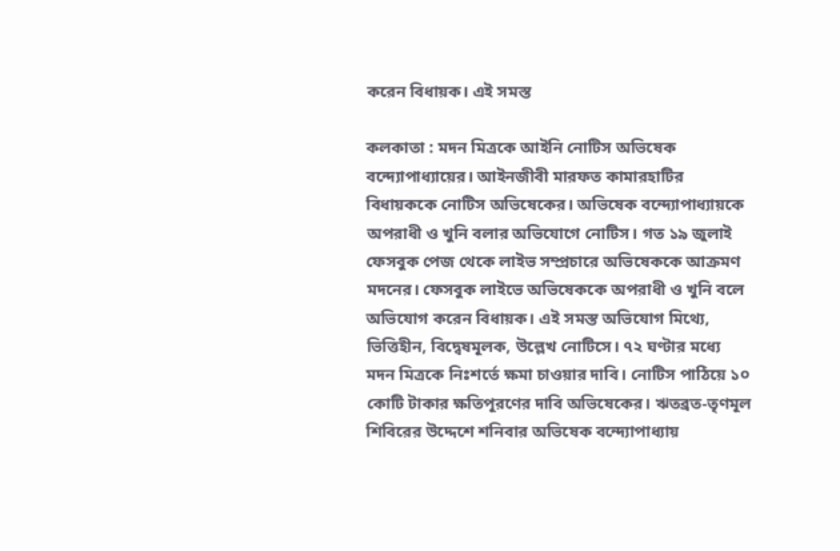করেন বিধায়ক। এই সমস্ত

কলকাতা : মদন মিত্রকে আইনি নোটিস অভিষেক বন্দ্যোপাধ্যায়ের। আইনজীবী মারফত কামারহাটির বিধায়ককে নোটিস অভিষেকের। অভিষেক বন্দ্যোপাধ্যায়কে অপরাধী ও খুনি বলার অভিযোগে নোটিস। গত ১৯ জুলাই ফেসবুক পেজ থেকে লাইভ সম্প্রচারে অভিষেককে আক্রমণ মদনের। ফেসবুক লাইভে অভিষেককে অপরাধী ও খুনি বলে অভিযোগ করেন বিধায়ক। এই সমস্ত অভিযোগ মিথ্যে, ভিত্তিহীন, বিদ্বেষমূলক, উল্লেখ নোটিসে। ৭২ ঘণ্টার মধ্যে মদন মিত্রকে নিঃশর্তে ক্ষমা চাওয়ার দাবি। নোটিস পাঠিয়ে ১০ কোটি টাকার ক্ষতিপূরণের দাবি অভিষেকের। ঋতব্রত-তৃণমূল শিবিরের উদ্দেশে শনিবার অভিষেক বন্দ্যোপাধ্যায়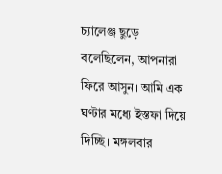চ্যালেঞ্জ ছুড়ে বলেছিলেন, আপনারা ফিরে আসুন। আমি এক ঘণ্টার মধ্যে ইস্তফা দিয়ে দিচ্ছি। মঙ্গলবার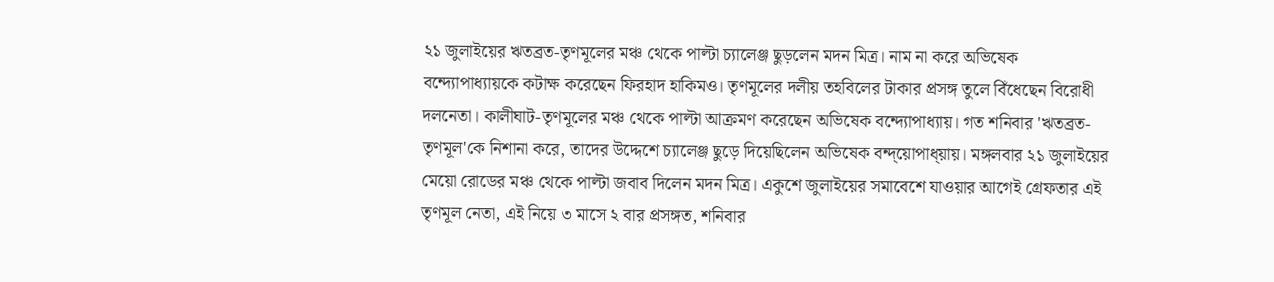২১ জুলাইয়ের ঋতব্রত-তৃণমূলের মঞ্চ থেকে পাল্টা চ্যালেঞ্জ ছুড়লেন মদন মিত্র। নাম না করে অভিষেক বন্দ্যোপাধ্যায়কে কটাক্ষ করেছেন ফিরহাদ হাকিমও। তৃণমূলের দলীয় তহবিলের টাকার প্রসঙ্গ তুলে বিঁধেছেন বিরোধী দলনেতা। কালীঘাট-তৃণমূলের মঞ্চ থেকে পাল্টা আক্রমণ করেছেন অভিষেক বন্দ্যোপাধ্যায়। গত শনিবার 'ঋতব্রত-তৃণমূল'কে নিশানা করে, তাদের উদ্দেশে চ্যালেঞ্জ ছুড়ে দিয়েছিলেন অভিষেক বন্দ্য়োপাধ্য়ায়। মঙ্গলবার ২১ জুলাইয়ের মেয়ো রোডের মঞ্চ থেকে পাল্টা জবাব দিলেন মদন মিত্র। একুশে জুলাইয়ের সমাবেশে যাওয়ার আগেই গ্রেফতার এই তৃণমূল নেতা, এই নিয়ে ৩ মাসে ২ বার প্রসঙ্গত, শনিবার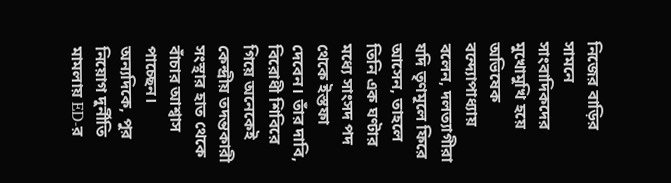নিজের বাড়ির সামনে সাংবাদিকদের মুখোমুখি হয়ে অভিষেক বন্দ্যোপাধ্যায় বলেন, দলত্যাগীরা যদি তৃণমূলে ফিরে আসেন, তাহলে তিনি এক ঘণ্টার মধ্যে সাংসদ পদ থেকে ইস্তফা দেবেন। তাঁর দাবি, বিরোধী শিবিরে গিয়ে অনেকেই কেন্দ্রীয় তদন্তকারী সংস্থার হাত থেকে বাঁচার আশ্বাস পাচ্ছেন। অন্যদিকে, পুর নিয়োগ দুর্নীতি মামলায় ED-র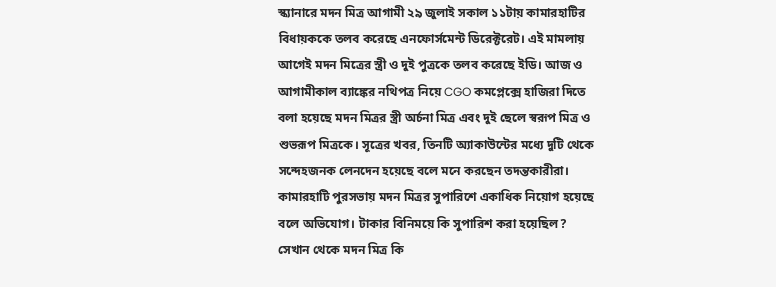স্ক্যানারে মদন মিত্র আগামী ২৯ জুলাই সকাল ১১টায় কামারহাটির বিধায়ককে তলব করেছে এনফোর্সমেন্ট ডিরেক্টরেট। এই মামলায় আগেই মদন মিত্রের স্ত্রী ও দুই পুত্রকে তলব করেছে ইডি। আজ ও আগামীকাল ব্যাঙ্কের নথিপত্র নিয়ে CGO কমপ্লেক্সে হাজিরা দিতে বলা হয়েছে মদন মিত্রর স্ত্রী অর্চনা মিত্র এবং দুই ছেলে স্বরূপ মিত্র ও শুভরূপ মিত্রকে। সূত্রের খবর, তিনটি অ্যাকাউন্টের মধ্যে দুটি থেকে সন্দেহজনক লেনদেন হয়েছে বলে মনে করছেন তদন্তকারীরা। কামারহাটি পুরসভায় মদন মিত্রর সুপারিশে একাধিক নিয়োগ হয়েছে বলে অভিযোগ। টাকার বিনিময়ে কি সুপারিশ করা হয়েছিল? সেখান থেকে মদন মিত্র কি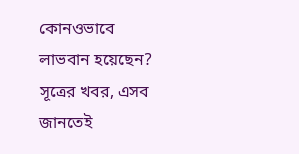কোনওভাবে লাভবান হয়েছেন? সূত্রের খবর, এসব জানতেই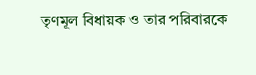তৃণমূল বিধায়ক ও তার পরিবারকে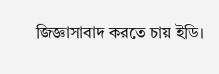জিজ্ঞাসাবাদ করতে চায় ইডি।